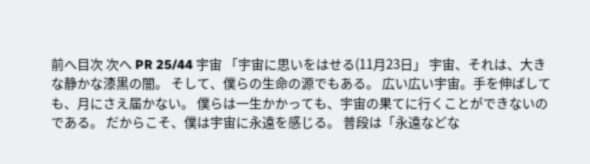前へ目次 次へ PR 25/44 宇宙 「宇宙に思いをはせる(11月23日」 宇宙、それは、大きな静かな漆黒の闇。 そして、僕らの生命の源でもある。 広い広い宇宙。手を伸ばしても、月にさえ届かない。 僕らは一生かかっても、宇宙の果てに行くことができないのである。 だからこそ、僕は宇宙に永遠を感じる。 普段は「永遠などな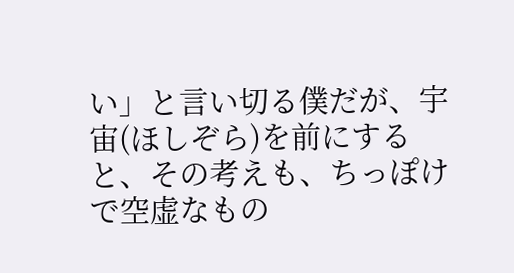い」と言い切る僕だが、宇宙(ほしぞら)を前にすると、その考えも、ちっぽけで空虚なもの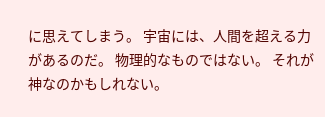に思えてしまう。 宇宙には、人間を超える力があるのだ。 物理的なものではない。 それが神なのかもしれない。